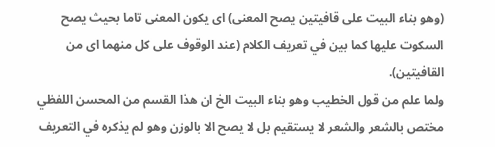(وهو بناء البيت على قافيتين يصح المعنى) اى يكون المعنى تاما بحيث يصح السكوت عليها كما بين في تعريف الكلام (عند الوقوف على كل منهما اى من القافيتين).
ولما علم من قول الخطيب وهو بناء البيت الخ ان هذا القسم من المحسن اللفظي مختص بالشعر والشعر لا يستقيم بل لا يصح الا بالوزن وهو لم يذكره في التعريف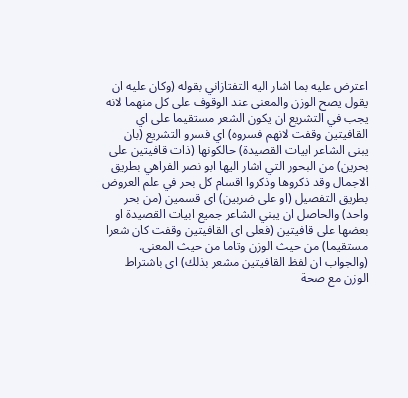اعترض عليه بما اشار اليه التفتازاني بقوله (وكان عليه ان يقول يصح الوزن والمعنى عند الوقوف على كل منهما لانه يجب في التشريع ان يكون الشعر مستقيما على اي القافيتين وقفت لانهم فسروه) اي فسرو التشريع (بان يبنى الشاعر ابيات القصيدة) حالكونها (ذات قافيتين على بحرين) من البحور التي اشار اليها ابو نصر الفراهي بطريق الاجمال وقد ذكروها وذكروا اقسام كل بحر في علم العروض بطريق التفصيل (او على ضربين) اى قسمين (من بحر واحد) والحاصل ان يبني الشاعر جميع ابيات القصيدة او بعضها على قافيتين (فعلى اى القافيتين وقفت كان شعرا مستقيما) من حيث الوزن وتاما من حيث المعنى.
(والجواب ان لفظ القافيتين مشعر بذلك) اى باشتراط الوزن مع صحة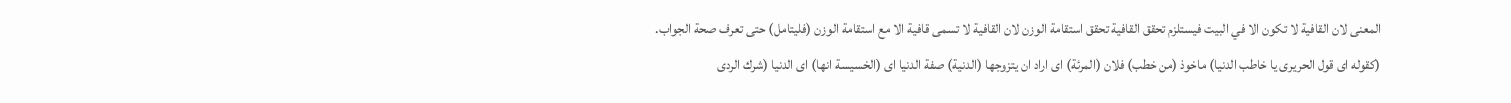المعنى لان القافية لا تكون الا في البيت فيستلزم تحقق القافية تحقق استقامة الوزن لان القافية لا تسمى قافية الا مع استقامة الوزن (فليتامل) حتى تعرف صحة الجواب.
(كقوله اى قول الحريرى يا خاطب الدنيا) ماخوذ (من خطب) فلان (المرئة) اى اراد ان يتزوجها (الدنية) صفة الدنيا اى (الخسيسة انها) اى الدنيا (شرك الردى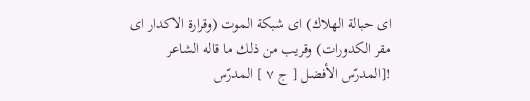اى حبالة الهلاك) اى شبكة الموت (وقرارة الاكدار اى مقر الكدورات) وقريب من ذلك ما قاله الشاعر
![المدرّس الأفضل [ ج ٧ ] المدرّس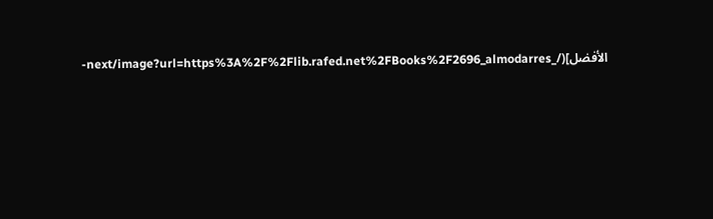الأفضل](/_next/image?url=https%3A%2F%2Flib.rafed.net%2FBooks%2F2696_almodarres-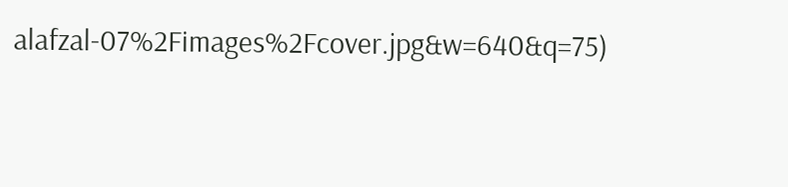alafzal-07%2Fimages%2Fcover.jpg&w=640&q=75)